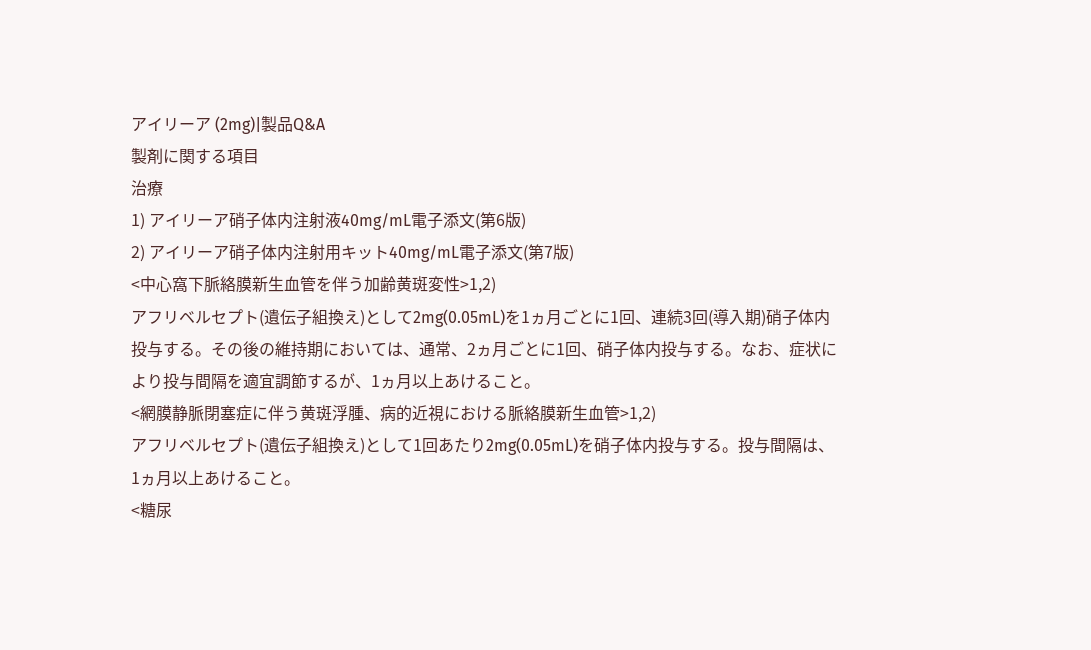アイリーア (2mg)|製品Q&A
製剤に関する項目
治療
1) アイリーア硝子体内注射液40mg/mL電子添文(第6版)
2) アイリーア硝子体内注射用キット40mg/mL電子添文(第7版)
<中心窩下脈絡膜新生血管を伴う加齢黄斑変性>1,2)
アフリベルセプト(遺伝子組換え)として2mg(0.05mL)を1ヵ月ごとに1回、連続3回(導入期)硝子体内投与する。その後の維持期においては、通常、2ヵ月ごとに1回、硝子体内投与する。なお、症状により投与間隔を適宜調節するが、1ヵ月以上あけること。
<網膜静脈閉塞症に伴う黄斑浮腫、病的近視における脈絡膜新生血管>1,2)
アフリベルセプト(遺伝子組換え)として1回あたり2mg(0.05mL)を硝子体内投与する。投与間隔は、1ヵ月以上あけること。
<糖尿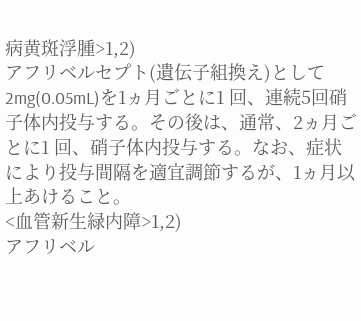病黄斑浮腫>1,2)
アフリベルセプト(遺伝子組換え)として2mg(0.05mL)を1ヵ月ごとに1 回、連続5回硝子体内投与する。その後は、通常、2ヵ月ごとに1 回、硝子体内投与する。なお、症状により投与間隔を適宜調節するが、1ヵ月以上あけること。
<血管新生緑内障>1,2)
アフリベル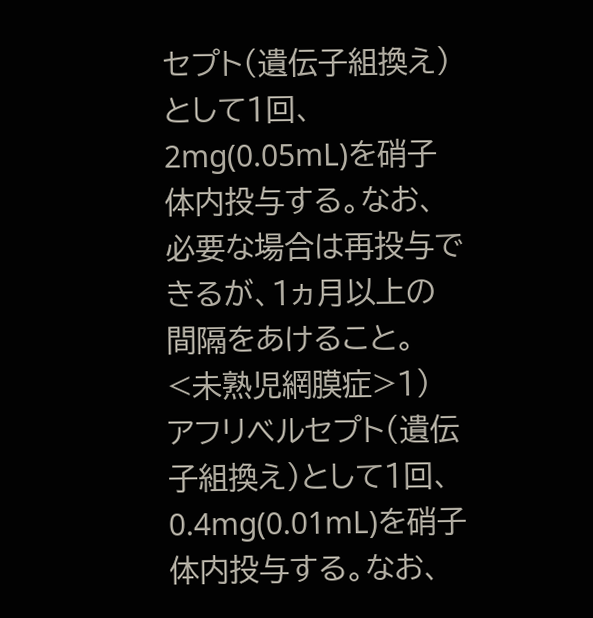セプト(遺伝子組換え)として1回、2mg(0.05mL)を硝子体内投与する。なお、必要な場合は再投与できるが、1ヵ月以上の間隔をあけること。
<未熟児網膜症>1)
アフリベルセプト(遺伝子組換え)として1回、0.4mg(0.01mL)を硝子体内投与する。なお、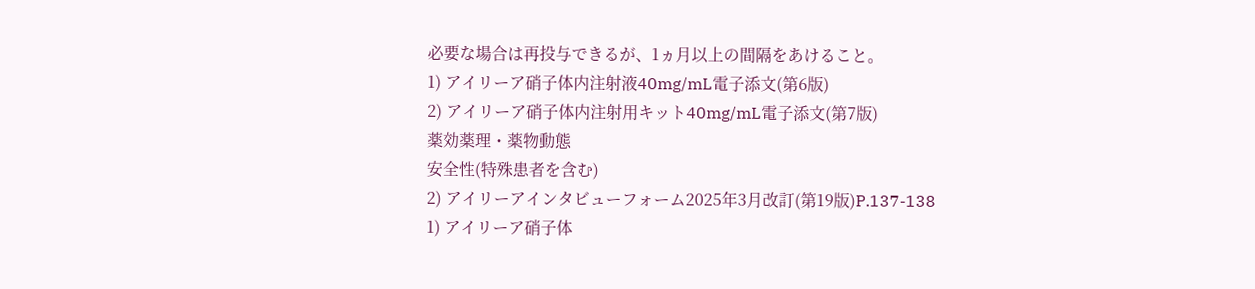必要な場合は再投与できるが、1ヵ月以上の間隔をあけること。
1) アイリーア硝子体内注射液40mg/mL電子添文(第6版)
2) アイリーア硝子体内注射用キット40mg/mL電子添文(第7版)
薬効薬理・薬物動態
安全性(特殊患者を含む)
2) アイリーアインタビューフォーム2025年3月改訂(第19版)P.137-138
1) アイリーア硝子体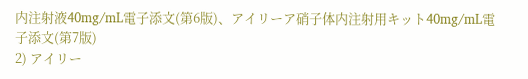内注射液40mg/mL電子添文(第6版)、アイリーア硝子体内注射用キット40mg/mL電子添文(第7版)
2) アイリー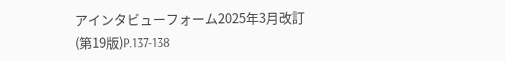アインタビューフォーム2025年3月改訂(第19版)P.137-138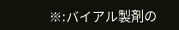※:バイアル製剤の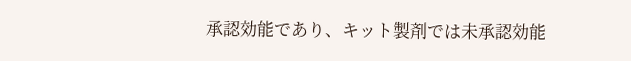承認効能であり、キット製剤では未承認効能